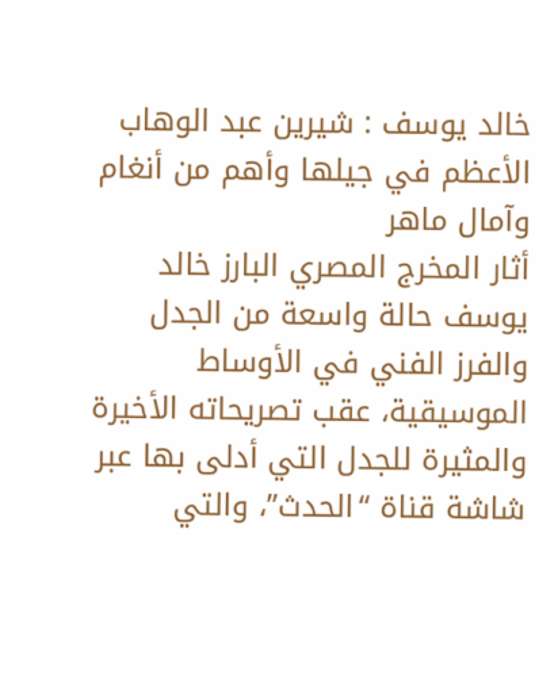خالد يوسف : شيرين عبد الوهاب الأعظم في جيلها وأهم من أنغام وآمال ماهر
أثار المخرج المصري البارز خالد يوسف حالة واسعة من الجدل والفرز الفني في الأوساط الموسيقية، عقب تصريحاته الأخيرة والمثيرة للجدل التي أدلى بها عبر شاشة قناة “الحدث”، والتي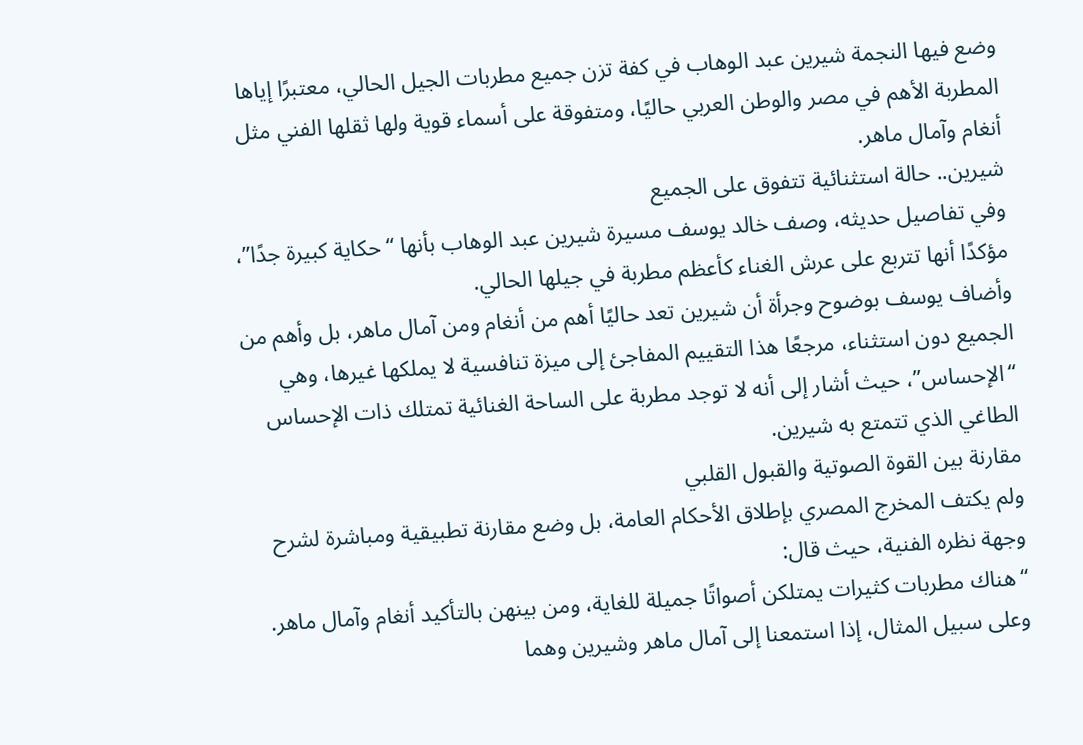وضع فيها النجمة شيرين عبد الوهاب في كفة تزن جميع مطربات الجيل الحالي، معتبرًا إياها المطربة الأهم في مصر والوطن العربي حاليًا، ومتفوقة على أسماء قوية ولها ثقلها الفني مثل أنغام وآمال ماهر.
شيرين.. حالة استثنائية تتفوق على الجميع
وفي تفاصيل حديثه، وصف خالد يوسف مسيرة شيرين عبد الوهاب بأنها “حكاية كبيرة جدًا”، مؤكدًا أنها تتربع على عرش الغناء كأعظم مطربة في جيلها الحالي.
وأضاف يوسف بوضوح وجرأة أن شيرين تعد حاليًا أهم من أنغام ومن آمال ماهر، بل وأهم من الجميع دون استثناء، مرجعًا هذا التقييم المفاجئ إلى ميزة تنافسية لا يملكها غيرها، وهي “الإحساس”، حيث أشار إلى أنه لا توجد مطربة على الساحة الغنائية تمتلك ذات الإحساس الطاغي الذي تتمتع به شيرين.
مقارنة بين القوة الصوتية والقبول القلبي
ولم يكتف المخرج المصري بإطلاق الأحكام العامة، بل وضع مقارنة تطبيقية ومباشرة لشرح وجهة نظره الفنية، حيث قال:
“هناك مطربات كثيرات يمتلكن أصواتًا جميلة للغاية، ومن بينهن بالتأكيد أنغام وآمال ماهر. وعلى سبيل المثال، إذا استمعنا إلى آمال ماهر وشيرين وهما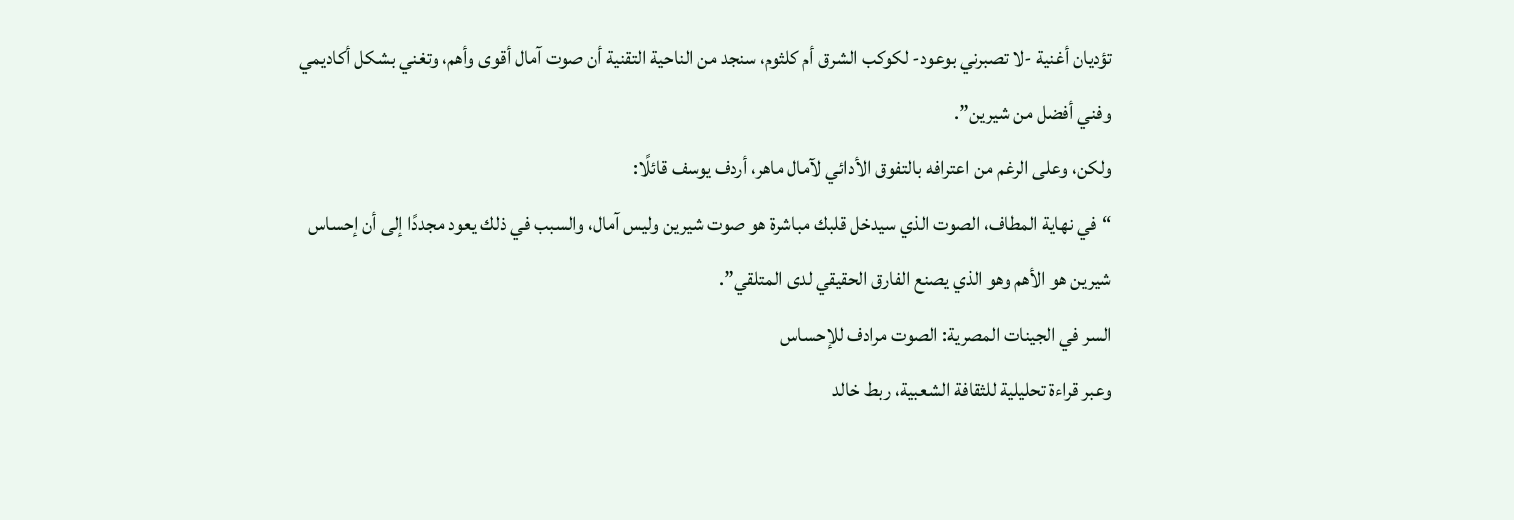تؤديان أغنية -لا تصبرني بوعود- لكوكب الشرق أم كلثوم، سنجد من الناحية التقنية أن صوت آمال أقوى وأهم، وتغني بشكل أكاديمي وفني أفضل من شيرين”.
ولكن، وعلى الرغم من اعترافه بالتفوق الأدائي لآمال ماهر، أردف يوسف قائلًا:
“في نهاية المطاف، الصوت الذي سيدخل قلبك مباشرة هو صوت شيرين وليس آمال، والسبب في ذلك يعود مجددًا إلى أن إحساس شيرين هو الأهم وهو الذي يصنع الفارق الحقيقي لدى المتلقي”.
السر في الجينات المصرية: الصوت مرادف للإحساس
وعبر قراءة تحليلية للثقافة الشعبية، ربط خالد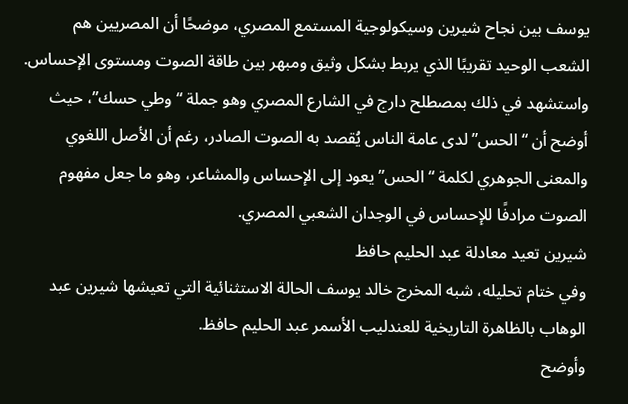يوسف بين نجاح شيرين وسيكولوجية المستمع المصري، موضحًا أن المصريين هم الشعب الوحيد تقريبًا الذي يربط بشكل وثيق ومبهر بين طاقة الصوت ومستوى الإحساس.
واستشهد في ذلك بمصطلح دارج في الشارع المصري وهو جملة “وطي حسك”، حيث أوضح أن “الحس” لدى عامة الناس يُقصد به الصوت الصادر، رغم أن الأصل اللغوي والمعنى الجوهري لكلمة “الحس” يعود إلى الإحساس والمشاعر، وهو ما جعل مفهوم الصوت مرادفًا للإحساس في الوجدان الشعبي المصري.
شيرين تعيد معادلة عبد الحليم حافظ
وفي ختام تحليله، شبه المخرج خالد يوسف الحالة الاستثنائية التي تعيشها شيرين عبد الوهاب بالظاهرة التاريخية للعندليب الأسمر عبد الحليم حافظ.
وأوضح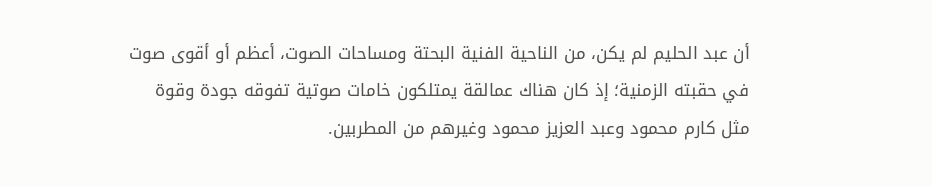أن عبد الحليم لم يكن، من الناحية الفنية البحتة ومساحات الصوت، أعظم أو أقوى صوت في حقبته الزمنية؛ إذ كان هناك عمالقة يمتلكون خامات صوتية تفوقه جودة وقوة مثل كارم محمود وعبد العزيز محمود وغيرهم من المطربين.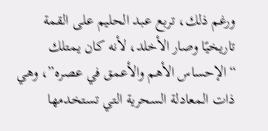ورغم ذلك، تربع عبد الحليم على القمة تاريخيًا وصار الأخلد، لأنه كان يمتلك “الإحساس الأهم والأعمق في عصره”، وهي ذات المعادلة السحرية التي تستخدمها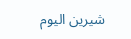شيرين اليوم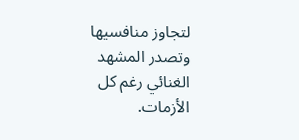لتجاوز منافسيها وتصدر المشهد الغنائي رغم كل الأزمات.